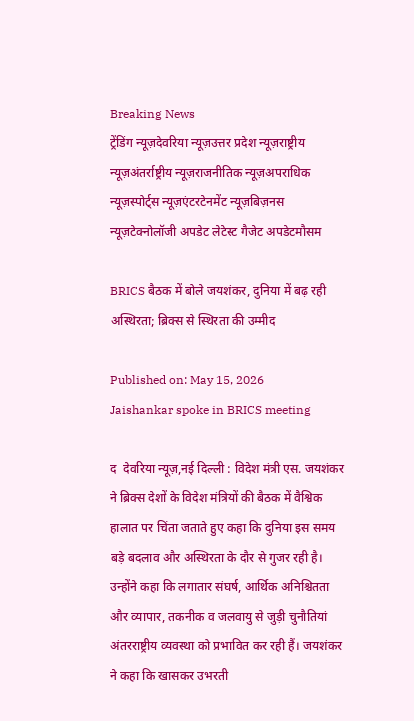Breaking News
ट्रेंडिंग न्यूज़देवरिया न्यूज़उत्तर प्रदेश न्यूज़राष्ट्रीय न्यूज़अंतर्राष्ट्रीय न्यूज़राजनीतिक न्यूज़अपराधिक न्यूज़स्पोर्ट्स न्यूज़एंटरटेनमेंट न्यूज़बिज़नस न्यूज़टेक्नोलॉजी अपडेट लेटेस्ट गैजेट अपडेटमौसम

BRICS बैठक में बोले जयशंकर, दुनिया में बढ़ रही अस्थिरता; ब्रिक्स से स्थिरता की उम्मीद

Published on: May 15, 2026
Jaishankar spoke in BRICS meeting

द  देवरिया न्यूज़,नई दिल्ली : विदेश मंत्री एस. जयशंकर ने ब्रिक्स देशों के विदेश मंत्रियों की बैठक में वैश्विक हालात पर चिंता जताते हुए कहा कि दुनिया इस समय बड़े बदलाव और अस्थिरता के दौर से गुजर रही है। उन्होंने कहा कि लगातार संघर्ष, आर्थिक अनिश्चितता और व्यापार, तकनीक व जलवायु से जुड़ी चुनौतियां अंतरराष्ट्रीय व्यवस्था को प्रभावित कर रही हैं। जयशंकर ने कहा कि खासकर उभरती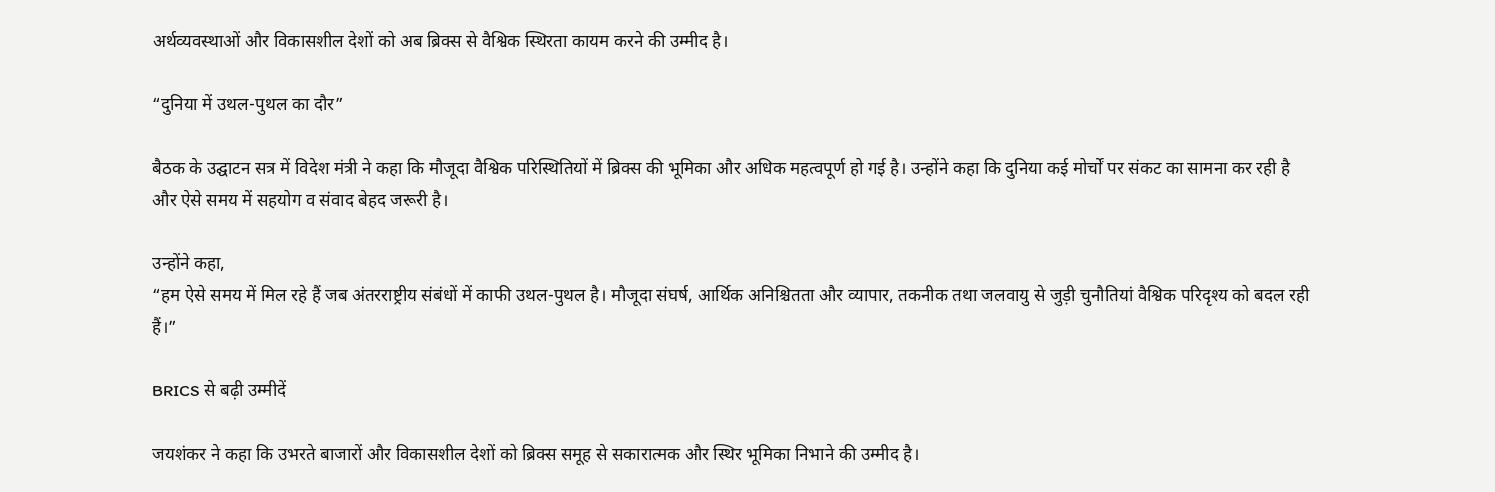अर्थव्यवस्थाओं और विकासशील देशों को अब ब्रिक्स से वैश्विक स्थिरता कायम करने की उम्मीद है।

“दुनिया में उथल-पुथल का दौर”

बैठक के उद्घाटन सत्र में विदेश मंत्री ने कहा कि मौजूदा वैश्विक परिस्थितियों में ब्रिक्स की भूमिका और अधिक महत्वपूर्ण हो गई है। उन्होंने कहा कि दुनिया कई मोर्चों पर संकट का सामना कर रही है और ऐसे समय में सहयोग व संवाद बेहद जरूरी है।

उन्होंने कहा,
“हम ऐसे समय में मिल रहे हैं जब अंतरराष्ट्रीय संबंधों में काफी उथल-पुथल है। मौजूदा संघर्ष, आर्थिक अनिश्चितता और व्यापार, तकनीक तथा जलवायु से जुड़ी चुनौतियां वैश्विक परिदृश्य को बदल रही हैं।”

BRICS से बढ़ी उम्मीदें

जयशंकर ने कहा कि उभरते बाजारों और विकासशील देशों को ब्रिक्स समूह से सकारात्मक और स्थिर भूमिका निभाने की उम्मीद है।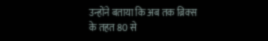उन्होंने बताया कि अब तक ब्रिक्स के तहत 80 से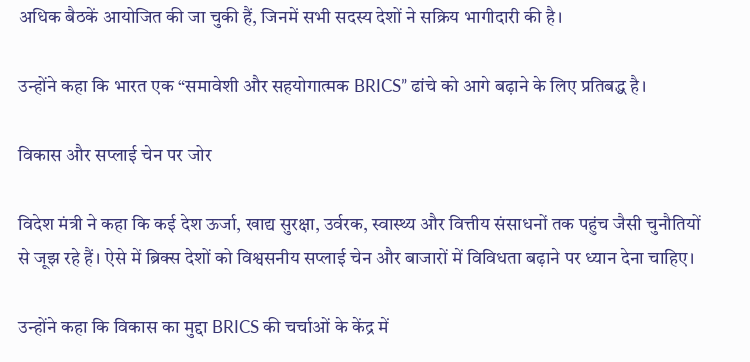अधिक बैठकें आयोजित की जा चुकी हैं, जिनमें सभी सदस्य देशों ने सक्रिय भागीदारी की है।

उन्होंने कहा कि भारत एक “समावेशी और सहयोगात्मक BRICS” ढांचे को आगे बढ़ाने के लिए प्रतिबद्ध है।

विकास और सप्लाई चेन पर जोर

विदेश मंत्री ने कहा कि कई देश ऊर्जा, खाद्य सुरक्षा, उर्वरक, स्वास्थ्य और वित्तीय संसाधनों तक पहुंच जैसी चुनौतियों से जूझ रहे हैं। ऐसे में ब्रिक्स देशों को विश्वसनीय सप्लाई चेन और बाजारों में विविधता बढ़ाने पर ध्यान देना चाहिए।

उन्होंने कहा कि विकास का मुद्दा BRICS की चर्चाओं के केंद्र में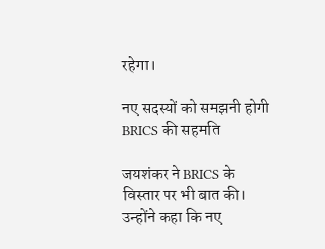रहेगा।

नए सदस्यों को समझनी होगी BRICS की सहमति

जयशंकर ने BRICS के विस्तार पर भी बात की। उन्होंने कहा कि नए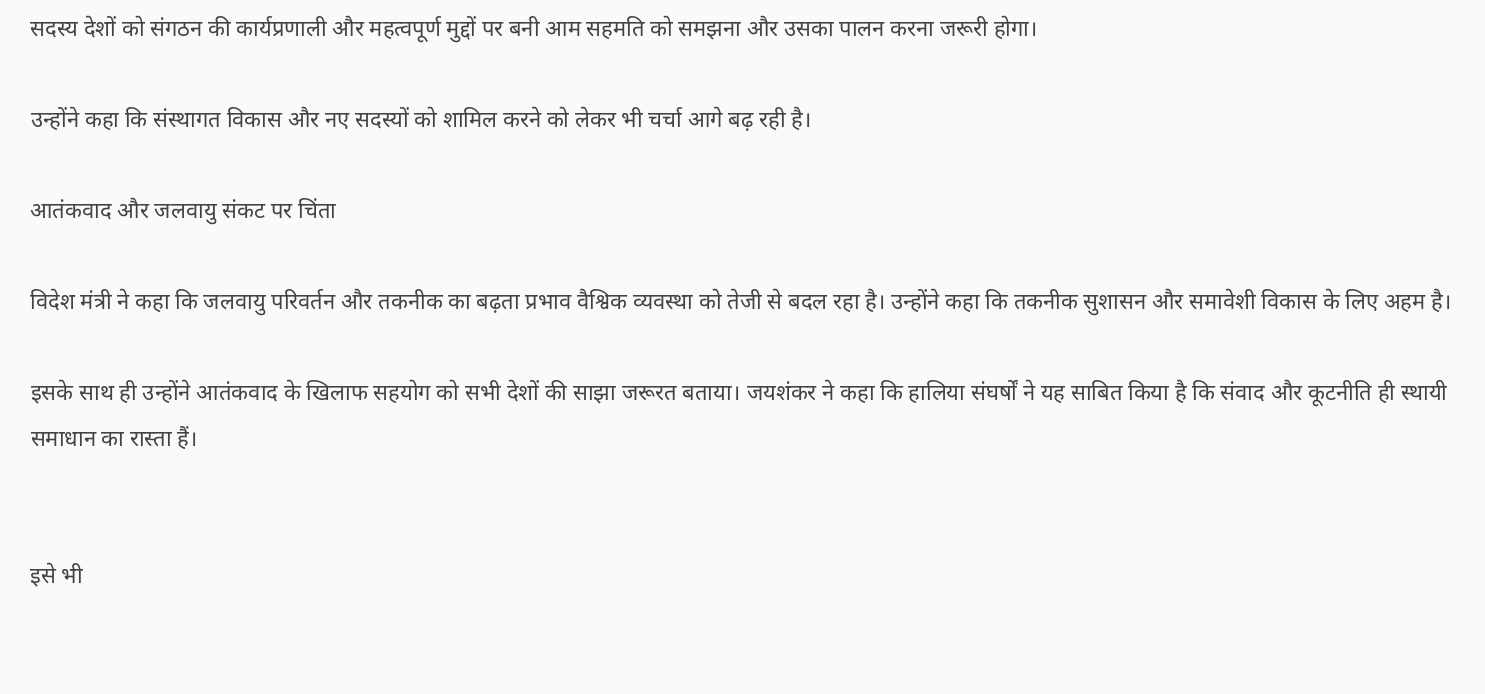सदस्य देशों को संगठन की कार्यप्रणाली और महत्वपूर्ण मुद्दों पर बनी आम सहमति को समझना और उसका पालन करना जरूरी होगा।

उन्होंने कहा कि संस्थागत विकास और नए सदस्यों को शामिल करने को लेकर भी चर्चा आगे बढ़ रही है।

आतंकवाद और जलवायु संकट पर चिंता

विदेश मंत्री ने कहा कि जलवायु परिवर्तन और तकनीक का बढ़ता प्रभाव वैश्विक व्यवस्था को तेजी से बदल रहा है। उन्होंने कहा कि तकनीक सुशासन और समावेशी विकास के लिए अहम है।

इसके साथ ही उन्होंने आतंकवाद के खिलाफ सहयोग को सभी देशों की साझा जरूरत बताया। जयशंकर ने कहा कि हालिया संघर्षों ने यह साबित किया है कि संवाद और कूटनीति ही स्थायी समाधान का रास्ता हैं।


इसे भी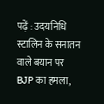पढ़ें : उदयनिधि स्टालिन के सनातन वाले बयान पर BJP का हमला,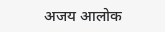अजय आलोक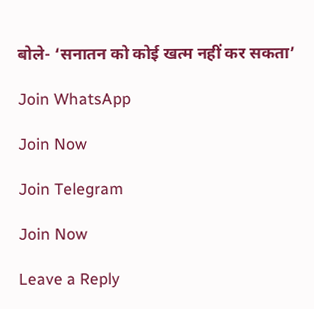बोले- ‘सनातन को कोई खत्म नहीं कर सकता’

Join WhatsApp

Join Now

Join Telegram

Join Now

Leave a Reply